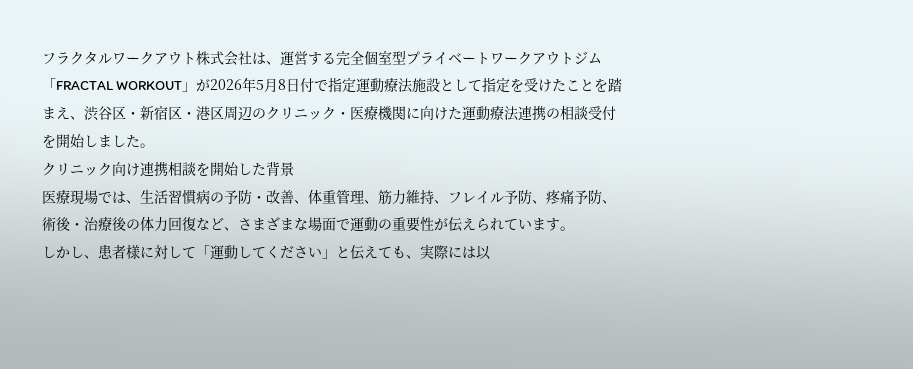フラクタルワークアウト株式会社は、運営する完全個室型プライベートワークアウトジム「FRACTAL WORKOUT」が2026年5月8日付で指定運動療法施設として指定を受けたことを踏まえ、渋谷区・新宿区・港区周辺のクリニック・医療機関に向けた運動療法連携の相談受付を開始しました。
クリニック向け連携相談を開始した背景
医療現場では、生活習慣病の予防・改善、体重管理、筋力維持、フレイル予防、疼痛予防、術後・治療後の体力回復など、さまざまな場面で運動の重要性が伝えられています。
しかし、患者様に対して「運動してください」と伝えても、実際には以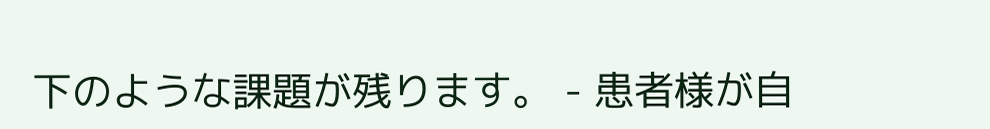下のような課題が残ります。 - 患者様が自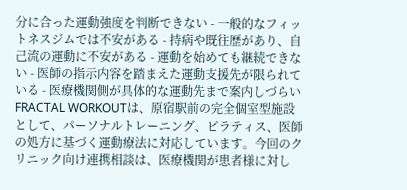分に合った運動強度を判断できない - 一般的なフィットネスジムでは不安がある - 持病や既往歴があり、自己流の運動に不安がある - 運動を始めても継続できない - 医師の指示内容を踏まえた運動支援先が限られている - 医療機関側が具体的な運動先まで案内しづらい
FRACTAL WORKOUTは、原宿駅前の完全個室型施設として、パーソナルトレーニング、ピラティス、医師の処方に基づく運動療法に対応しています。今回のクリニック向け連携相談は、医療機関が患者様に対し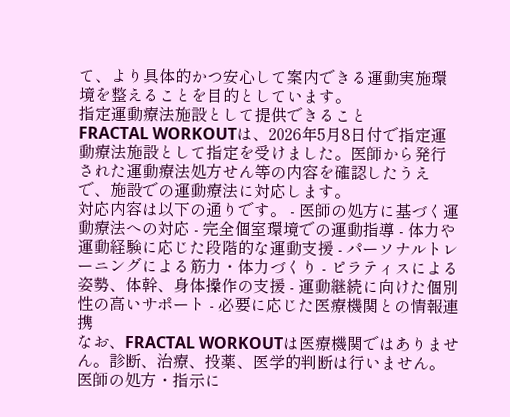て、より具体的かつ安心して案内できる運動実施環境を整えることを目的としています。
指定運動療法施設として提供できること
FRACTAL WORKOUTは、2026年5月8日付で指定運動療法施設として指定を受けました。医師から発行された運動療法処方せん等の内容を確認したうえで、施設での運動療法に対応します。
対応内容は以下の通りです。 - 医師の処方に基づく運動療法への対応 - 完全個室環境での運動指導 - 体力や運動経験に応じた段階的な運動支援 - パーソナルトレーニングによる筋力・体力づくり - ピラティスによる姿勢、体幹、身体操作の支援 - 運動継続に向けた個別性の高いサポート - 必要に応じた医療機関との情報連携
なお、FRACTAL WORKOUTは医療機関ではありません。診断、治療、投薬、医学的判断は行いません。医師の処方・指示に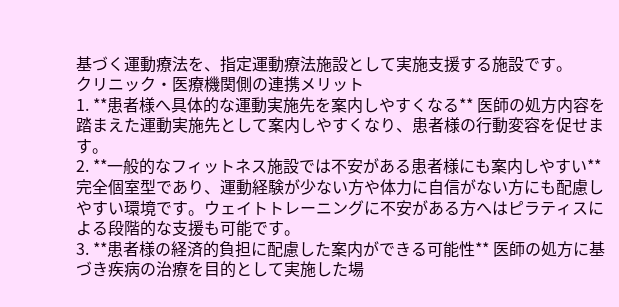基づく運動療法を、指定運動療法施設として実施支援する施設です。
クリニック・医療機関側の連携メリット
1. **患者様へ具体的な運動実施先を案内しやすくなる** 医師の処方内容を踏まえた運動実施先として案内しやすくなり、患者様の行動変容を促せます。
2. **一般的なフィットネス施設では不安がある患者様にも案内しやすい** 完全個室型であり、運動経験が少ない方や体力に自信がない方にも配慮しやすい環境です。ウェイトトレーニングに不安がある方へはピラティスによる段階的な支援も可能です。
3. **患者様の経済的負担に配慮した案内ができる可能性** 医師の処方に基づき疾病の治療を目的として実施した場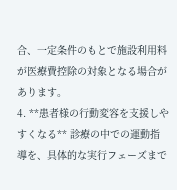合、一定条件のもとで施設利用料が医療費控除の対象となる場合があります。
4. **患者様の行動変容を支援しやすくなる** 診療の中での運動指導を、具体的な実行フェーズまで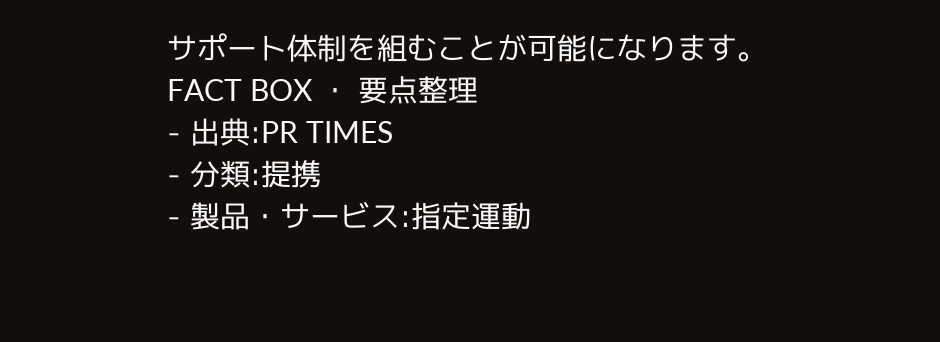サポート体制を組むことが可能になります。
FACT BOX ・ 要点整理
- 出典:PR TIMES
- 分類:提携
- 製品・サービス:指定運動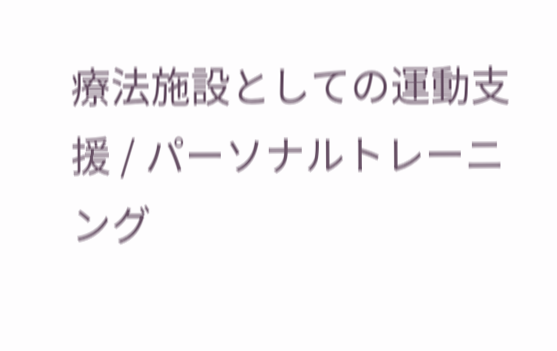療法施設としての運動支援 / パーソナルトレーニング